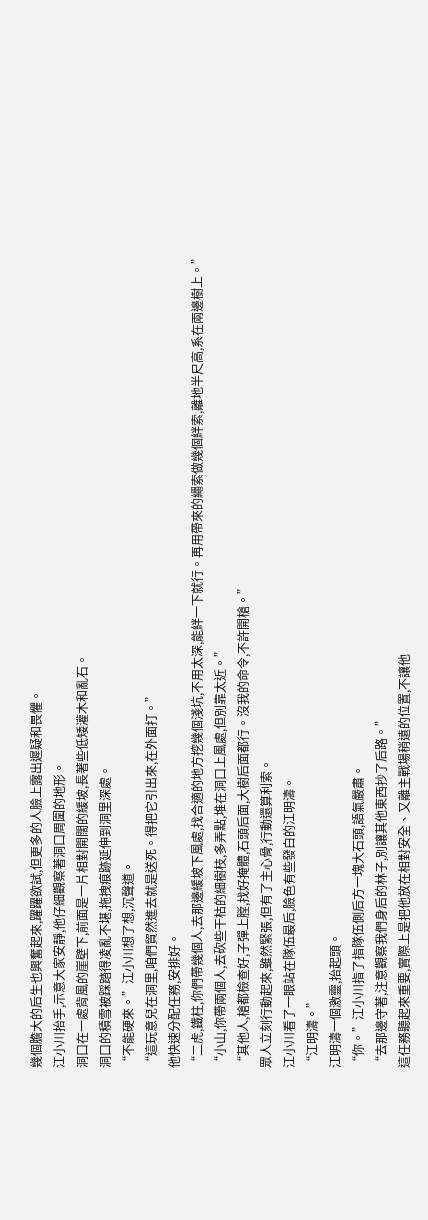幾個膽大的后生也興奮起來,躍躍欲試,但更多的人臉上露出遲疑和畏懼。
江小川抬手,示意大家安靜,他仔細觀察著洞口周圍的地形。
洞口在一處背風的崖壁下,前面是一片相對開闊的緩坡,長著些低矮灌木和亂石。
洞口的積雪被踩踏得凌亂不堪,拖拽痕跡延伸到洞里深處。
“不能硬來。”江小川想了想,沉聲道。
“這玩意兒在洞里,咱們貿然進去就是送死。得把它引出來,在外面打。”
他快速分配任務,安排好。
“二虎,鐵柱,你們帶幾個人,去那邊緩坡下風處,找合適的地方挖幾個淺坑,不用太深,能絆一下就行。再用帶來的繩索做幾個絆索,離地半尺高,系在兩邊樹上。”
“小山,你帶兩個人,去砍些干枯的細樹枝,多弄點,堆在洞口上風處,但別靠太近。”
“其他人,槍都檢查好,子彈上膛,找好掩體,石頭后面,大樹后面都行。沒我的命令,不許開槍。”
眾人立刻行動起來,雖然緊張,但有了主心骨,行動還算利索。
江小川看了一眼站在隊伍最后,臉色有些發白的江明濤。
“江明濤。”
江明濤一個激靈,抬起頭。
“你。”江小川指了指隊伍側后方一塊大石頭,語氣嚴肅。
“去那邊守著,注意觀察我們身后的林子,別讓其他東西抄了后路。”
這任務聽起來重要,實際上是把他放在相對安全、又離主戰場稍遠的位置,不讓他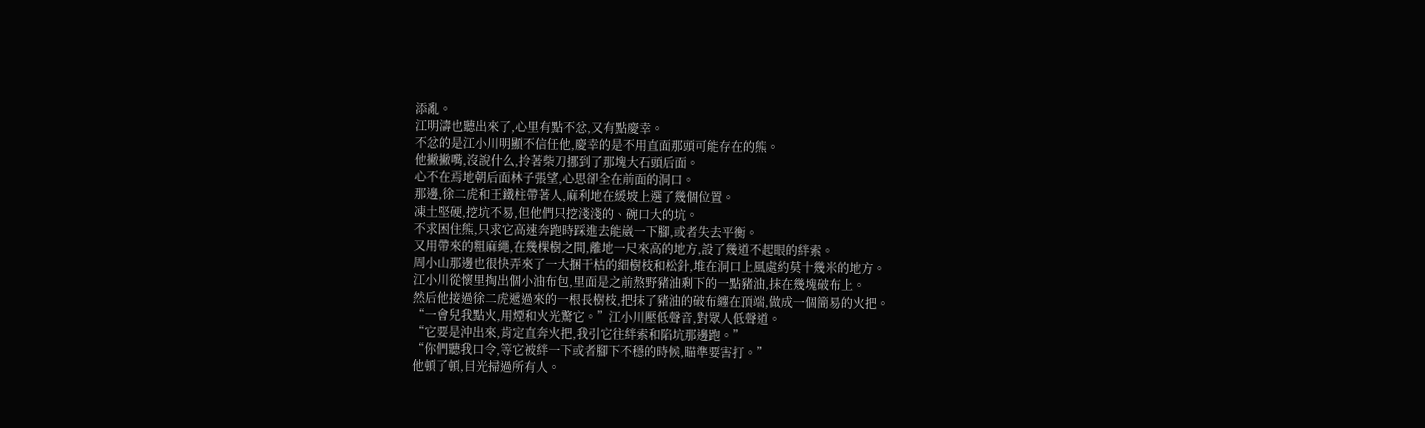添亂。
江明濤也聽出來了,心里有點不忿,又有點慶幸。
不忿的是江小川明顯不信任他,慶幸的是不用直面那頭可能存在的熊。
他撇撇嘴,沒說什么,拎著柴刀挪到了那塊大石頭后面。
心不在焉地朝后面林子張望,心思卻全在前面的洞口。
那邊,徐二虎和王鐵柱帶著人,麻利地在緩坡上選了幾個位置。
凍土堅硬,挖坑不易,但他們只挖淺淺的、碗口大的坑。
不求困住熊,只求它高速奔跑時踩進去能崴一下腳,或者失去平衡。
又用帶來的粗麻繩,在幾棵樹之間,離地一尺來高的地方,設了幾道不起眼的絆索。
周小山那邊也很快弄來了一大捆干枯的細樹枝和松針,堆在洞口上風處約莫十幾米的地方。
江小川從懷里掏出個小油布包,里面是之前熬野豬油剩下的一點豬油,抹在幾塊破布上。
然后他接過徐二虎遞過來的一根長樹枝,把抹了豬油的破布纏在頂端,做成一個簡易的火把。
“一會兒我點火,用煙和火光驚它。”江小川壓低聲音,對眾人低聲道。
“它要是沖出來,肯定直奔火把,我引它往絆索和陷坑那邊跑。”
“你們聽我口令,等它被絆一下或者腳下不穩的時候,瞄準要害打。”
他頓了頓,目光掃過所有人。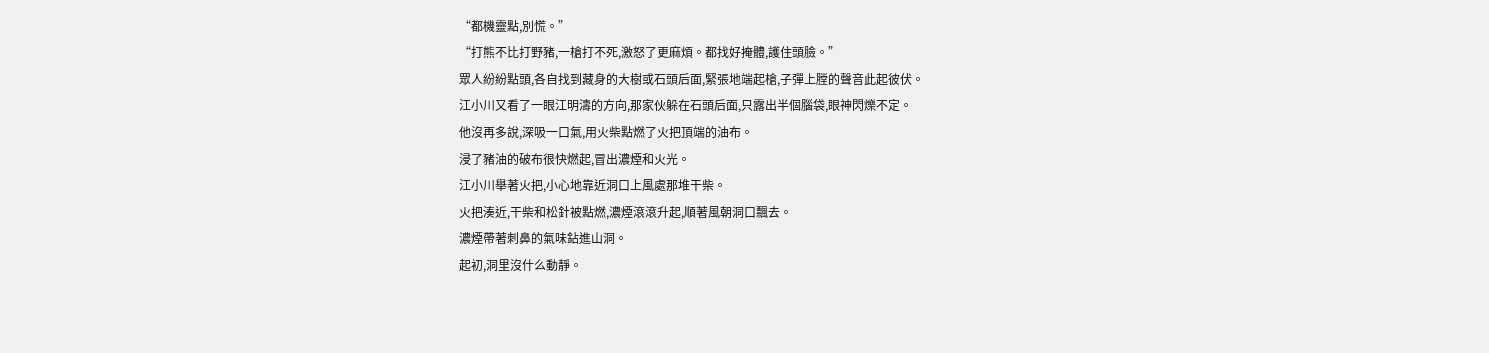“都機靈點,別慌。”
“打熊不比打野豬,一槍打不死,激怒了更麻煩。都找好掩體,護住頭臉。”
眾人紛紛點頭,各自找到藏身的大樹或石頭后面,緊張地端起槍,子彈上膛的聲音此起彼伏。
江小川又看了一眼江明濤的方向,那家伙躲在石頭后面,只露出半個腦袋,眼神閃爍不定。
他沒再多說,深吸一口氣,用火柴點燃了火把頂端的油布。
浸了豬油的破布很快燃起,冒出濃煙和火光。
江小川舉著火把,小心地靠近洞口上風處那堆干柴。
火把湊近,干柴和松針被點燃,濃煙滾滾升起,順著風朝洞口飄去。
濃煙帶著刺鼻的氣味鉆進山洞。
起初,洞里沒什么動靜。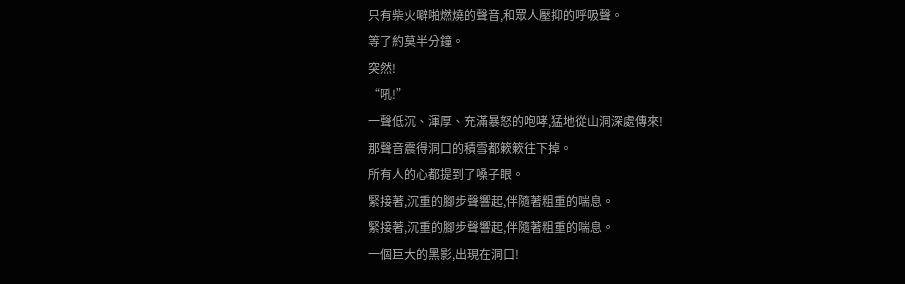只有柴火噼啪燃燒的聲音,和眾人壓抑的呼吸聲。
等了約莫半分鐘。
突然!
“吼!”
一聲低沉、渾厚、充滿暴怒的咆哮,猛地從山洞深處傳來!
那聲音震得洞口的積雪都簌簌往下掉。
所有人的心都提到了嗓子眼。
緊接著,沉重的腳步聲響起,伴隨著粗重的喘息。
緊接著,沉重的腳步聲響起,伴隨著粗重的喘息。
一個巨大的黑影,出現在洞口!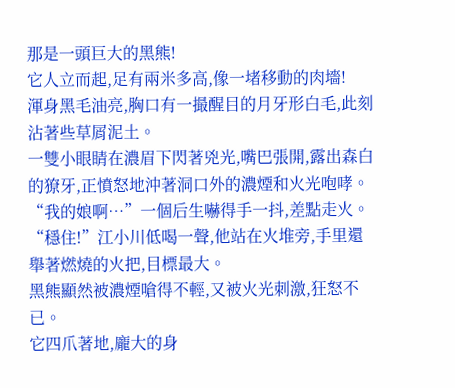那是一頭巨大的黑熊!
它人立而起,足有兩米多高,像一堵移動的肉墻!
渾身黑毛油亮,胸口有一撮醒目的月牙形白毛,此刻沾著些草屑泥土。
一雙小眼睛在濃眉下閃著兇光,嘴巴張開,露出森白的獠牙,正憤怒地沖著洞口外的濃煙和火光咆哮。
“我的娘啊…”一個后生嚇得手一抖,差點走火。
“穩住!”江小川低喝一聲,他站在火堆旁,手里還舉著燃燒的火把,目標最大。
黑熊顯然被濃煙嗆得不輕,又被火光刺激,狂怒不已。
它四爪著地,龐大的身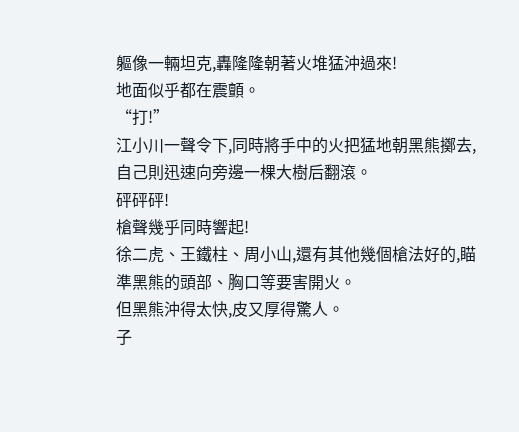軀像一輛坦克,轟隆隆朝著火堆猛沖過來!
地面似乎都在震顫。
“打!”
江小川一聲令下,同時將手中的火把猛地朝黑熊擲去,自己則迅速向旁邊一棵大樹后翻滾。
砰砰砰!
槍聲幾乎同時響起!
徐二虎、王鐵柱、周小山,還有其他幾個槍法好的,瞄準黑熊的頭部、胸口等要害開火。
但黑熊沖得太快,皮又厚得驚人。
子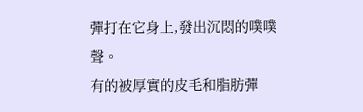彈打在它身上,發出沉悶的噗噗聲。
有的被厚實的皮毛和脂肪彈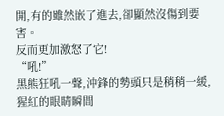開,有的雖然嵌了進去,卻顯然沒傷到要害。
反而更加激怒了它!
“吼!”
黑熊狂吼一聲,沖鋒的勢頭只是稍稍一緩,猩紅的眼睛瞬間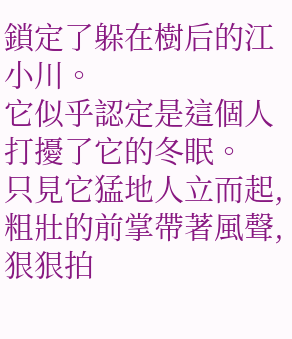鎖定了躲在樹后的江小川。
它似乎認定是這個人打擾了它的冬眠。
只見它猛地人立而起,粗壯的前掌帶著風聲,狠狠拍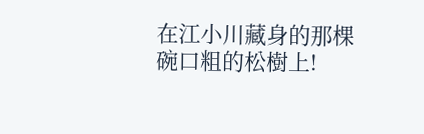在江小川藏身的那棵碗口粗的松樹上!